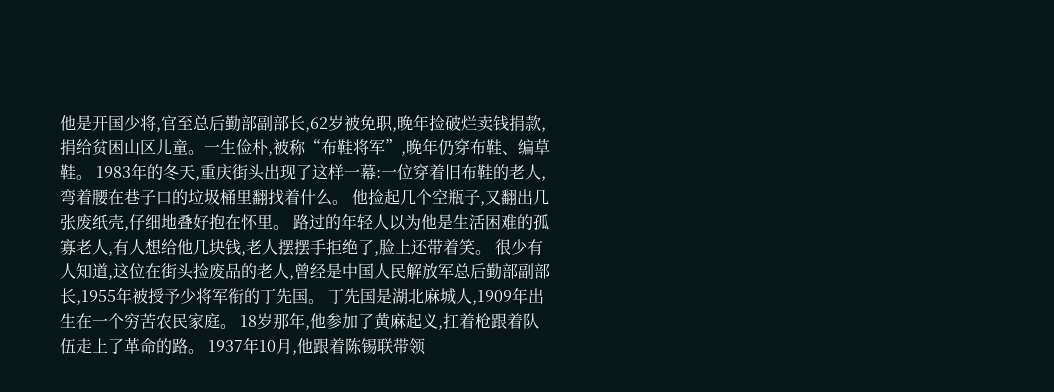他是开国少将,官至总后勤部副部长,62岁被免职,晚年捡破烂卖钱捐款,捐给贫困山区儿童。一生俭朴,被称“布鞋将军”,晚年仍穿布鞋、编草鞋。 1983年的冬天,重庆街头出现了这样一幕:一位穿着旧布鞋的老人,弯着腰在巷子口的垃圾桶里翻找着什么。 他捡起几个空瓶子,又翻出几张废纸壳,仔细地叠好抱在怀里。 路过的年轻人以为他是生活困难的孤寡老人,有人想给他几块钱,老人摆摆手拒绝了,脸上还带着笑。 很少有人知道,这位在街头捡废品的老人,曾经是中国人民解放军总后勤部副部长,1955年被授予少将军衔的丁先国。 丁先国是湖北麻城人,1909年出生在一个穷苦农民家庭。 18岁那年,他参加了黄麻起义,扛着枪跟着队伍走上了革命的路。 1937年10月,他跟着陈锡联带领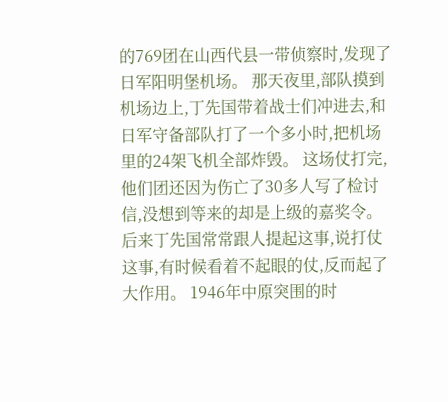的769团在山西代县一带侦察时,发现了日军阳明堡机场。 那天夜里,部队摸到机场边上,丁先国带着战士们冲进去,和日军守备部队打了一个多小时,把机场里的24架飞机全部炸毁。 这场仗打完,他们团还因为伤亡了30多人写了检讨信,没想到等来的却是上级的嘉奖令。 后来丁先国常常跟人提起这事,说打仗这事,有时候看着不起眼的仗,反而起了大作用。 1946年中原突围的时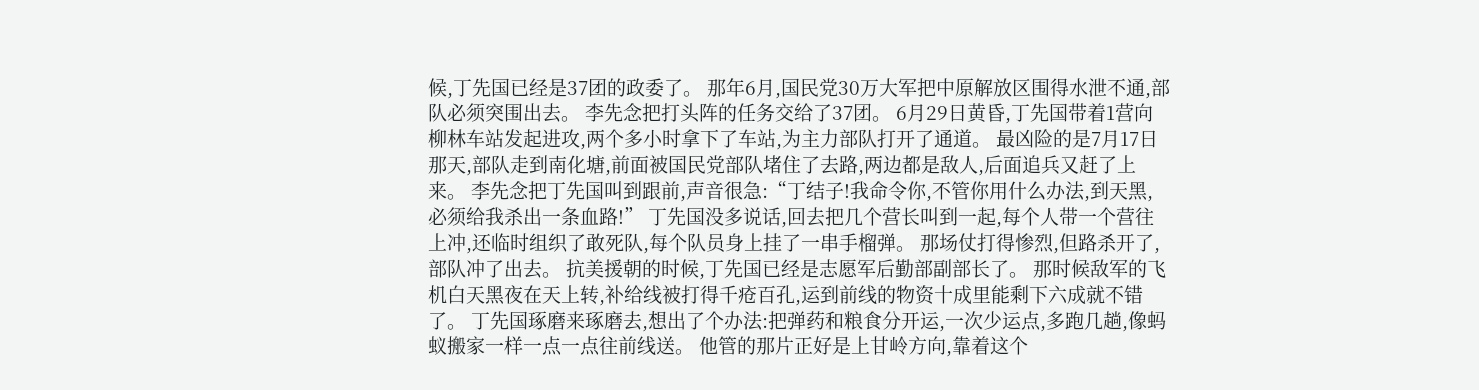候,丁先国已经是37团的政委了。 那年6月,国民党30万大军把中原解放区围得水泄不通,部队必须突围出去。 李先念把打头阵的任务交给了37团。 6月29日黄昏,丁先国带着1营向柳林车站发起进攻,两个多小时拿下了车站,为主力部队打开了通道。 最凶险的是7月17日那天,部队走到南化塘,前面被国民党部队堵住了去路,两边都是敌人,后面追兵又赶了上来。 李先念把丁先国叫到跟前,声音很急:“丁结子!我命令你,不管你用什么办法,到天黑,必须给我杀出一条血路!” 丁先国没多说话,回去把几个营长叫到一起,每个人带一个营往上冲,还临时组织了敢死队,每个队员身上挂了一串手榴弹。 那场仗打得惨烈,但路杀开了,部队冲了出去。 抗美援朝的时候,丁先国已经是志愿军后勤部副部长了。 那时候敌军的飞机白天黑夜在天上转,补给线被打得千疮百孔,运到前线的物资十成里能剩下六成就不错了。 丁先国琢磨来琢磨去,想出了个办法:把弹药和粮食分开运,一次少运点,多跑几趟,像蚂蚁搬家一样一点一点往前线送。 他管的那片正好是上甘岭方向,靠着这个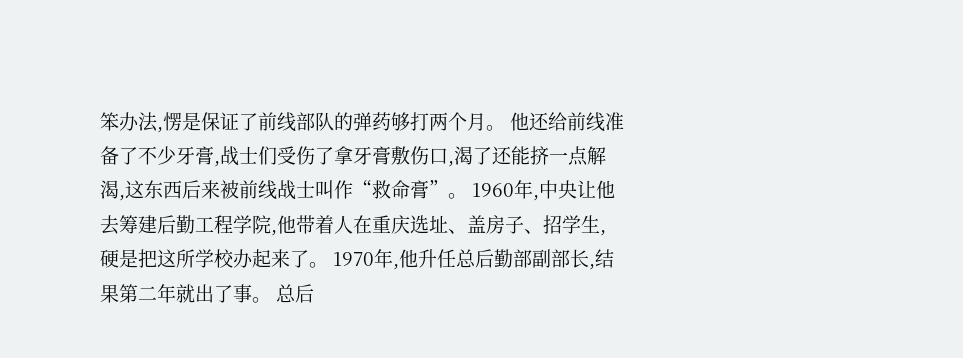笨办法,愣是保证了前线部队的弹药够打两个月。 他还给前线准备了不少牙膏,战士们受伤了拿牙膏敷伤口,渴了还能挤一点解渴,这东西后来被前线战士叫作“救命膏”。 1960年,中央让他去筹建后勤工程学院,他带着人在重庆选址、盖房子、招学生,硬是把这所学校办起来了。 1970年,他升任总后勤部副部长,结果第二年就出了事。 总后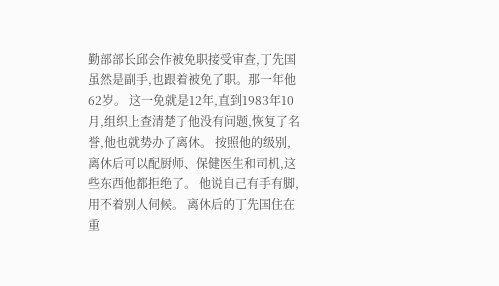勤部部长邱会作被免职接受审查,丁先国虽然是副手,也跟着被免了职。那一年他62岁。 这一免就是12年,直到1983年10月,组织上查清楚了他没有问题,恢复了名誉,他也就势办了离休。 按照他的级别,离休后可以配厨师、保健医生和司机,这些东西他都拒绝了。 他说自己有手有脚,用不着别人伺候。 离休后的丁先国住在重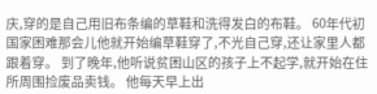庆,穿的是自己用旧布条编的草鞋和洗得发白的布鞋。 60年代初国家困难那会儿他就开始编草鞋穿了,不光自己穿,还让家里人都跟着穿。 到了晚年,他听说贫困山区的孩子上不起学,就开始在住所周围捡废品卖钱。 他每天早上出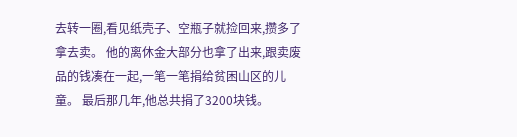去转一圈,看见纸壳子、空瓶子就捡回来,攒多了拿去卖。 他的离休金大部分也拿了出来,跟卖废品的钱凑在一起,一笔一笔捐给贫困山区的儿童。 最后那几年,他总共捐了3200块钱。